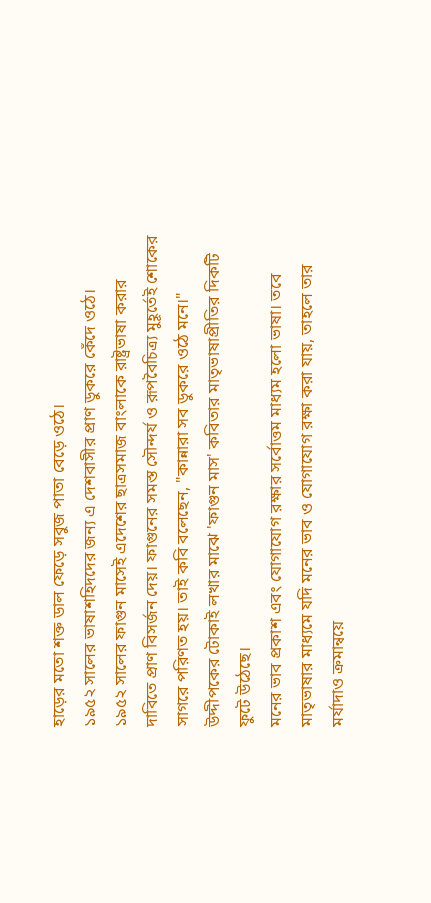হাড়ের মতো শক্ত ডাল ফেড়ে সবুজ পাতা বেড়ে ওঠে।
১৯৫২ সালের ভাষাশহিদদের জন্য এ দেশবাসীর প্রাণ ডুকরে কেঁদে ওঠে।
১৯৫২ সালের ফাগুন মাসেই এদেশের ছাত্রসমাজ বাংলাকে রাষ্ট্রভাষা করার দাবিতে প্রাণ বিসর্জন দেয়। ফাগুনের সমস্ত সৌন্দর্য ও রূপবৈচিত্র্য মুহূর্তেই শোকের সাগরে পরিণত হয়। তাই কবি বলেছেন, "কান্নারা সব ডুকরে ওঠে মনে।"
উদ্দীপকের টোকাই লখার মাঝে 'ফাগুন মাস' কবিতার মাতৃভাষাপ্রীতির দিকটি ফুটে উঠেছে।
মনের ভাব প্রকাশ এবং যোগাযোগ রক্ষার সর্বোত্তম মাধ্যম হলো ভাষা। তবে মাতৃভাষার মাধ্যমে যদি মনের ভাব ও যোগাযোগ রক্ষা করা যায়, তাহলে তার মর্যাদাও ক্রমান্বয়ে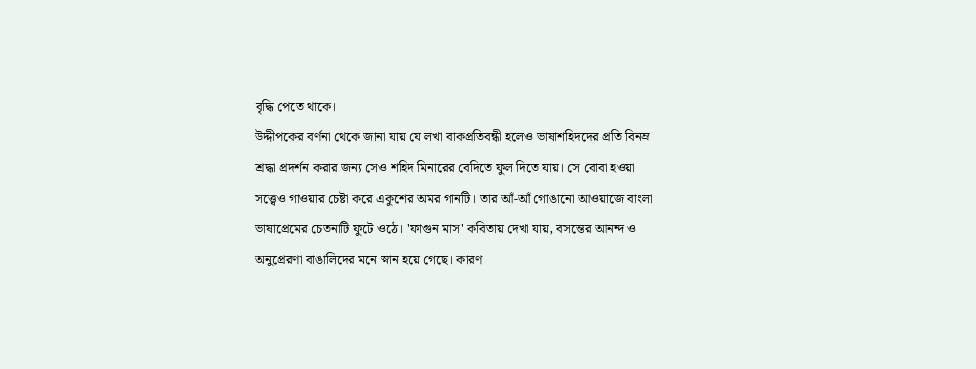বৃদ্ধি পেতে থাকে।
উদ্দীপকের বর্ণনা থেকে জানা যায় যে লখা বাকপ্রতিবন্ধী হলেও ভাষাশহিদদের প্রতি বিনম্র শ্রদ্ধা প্রদর্শন করার জন্য সেও শহিদ মিনারের বেদিতে ফুল দিতে যায়। সে বোবা হওয়া সত্ত্বেও গাওয়ার চেষ্টা করে একুশের অমর গানটি। তার আঁ-আঁ গোঙানো আওয়াজে বাংলা ভাষাপ্রেমের চেতনাটি ফুটে ওঠে। 'ফাগুন মাস' কবিতায় দেখা যায়, বসন্তের আনন্দ ও অনুপ্রেরণা বাঙালিদের মনে স্নান হয়ে গেছে। কারণ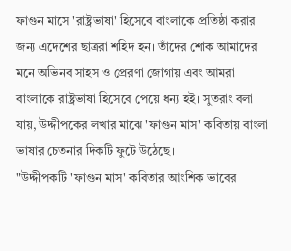ফাগুন মাসে 'রাষ্ট্রভাষা' হিসেবে বাংলাকে প্রতিষ্ঠা করার জন্য এদেশের ছাত্ররা শহিদ হন। তাঁদের শোক আমাদের মনে অভিনব সাহস ও প্রেরণা জোগায় এবং আমরা বাংলাকে রাষ্ট্রভাষা হিসেবে পেয়ে ধন্য হই। সুতরাং বলা যায়, উদ্দীপকের লখার মাঝে 'ফাগুন মাস' কবিতায় বাংলা ভাষার চেতনার দিকটি ফুটে উঠেছে।
"উদ্দীপকটি 'ফাগুন মাস' কবিতার আংশিক ভাবের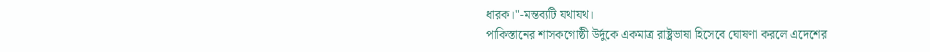ধারক।"-মন্তব্যটি যথাযথ।
পাকিস্তানের শাসকগোষ্ঠী উর্দুকে একমাত্র রাষ্ট্রভাষা হিসেবে ঘোষণা করলে এদেশের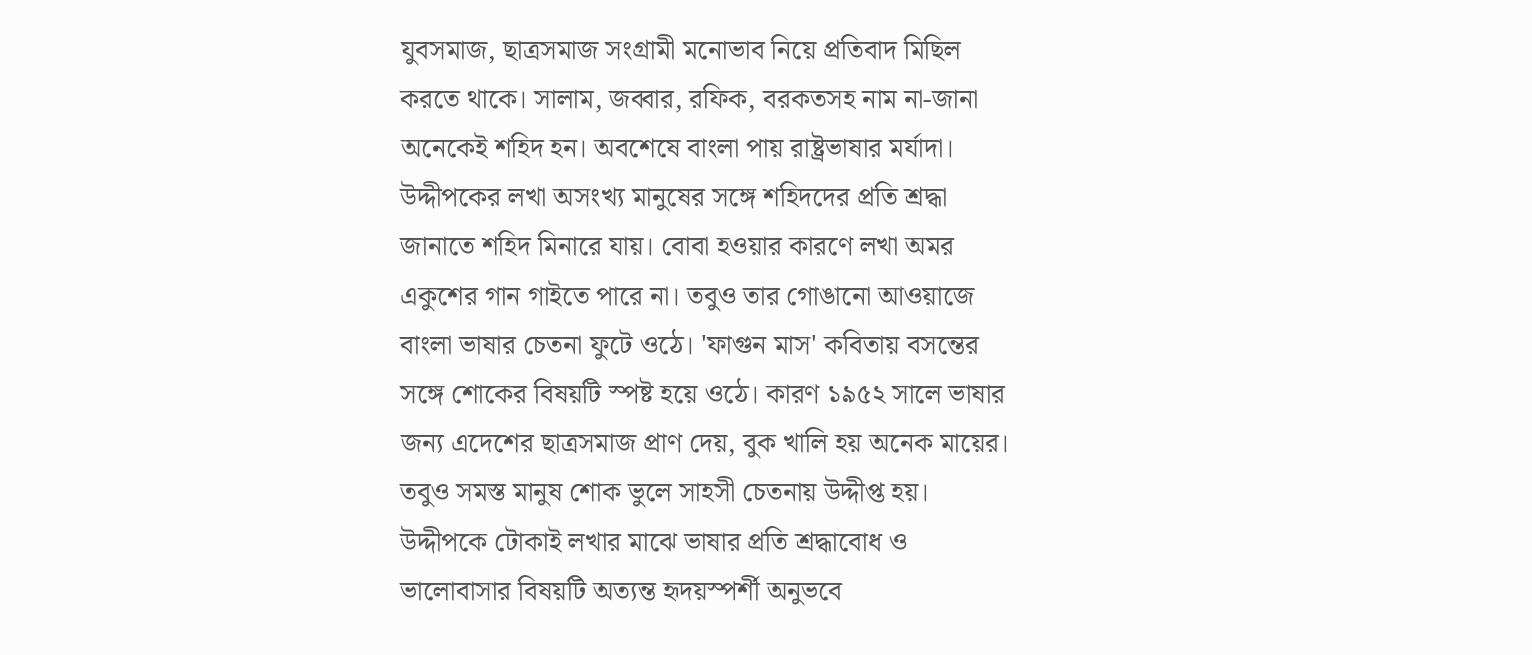যুবসমাজ, ছাত্রসমাজ সংগ্রামী মনোভাব নিয়ে প্রতিবাদ মিছিল করতে থাকে। সালাম, জব্বার, রফিক, বরকতসহ নাম না-জানা অনেকেই শহিদ হন। অবশেষে বাংলা পায় রাষ্ট্রভাষার মর্যাদা।
উদ্দীপকের লখা অসংখ্য মানুষের সঙ্গে শহিদদের প্রতি শ্রদ্ধা জানাতে শহিদ মিনারে যায়। বোবা হওয়ার কারণে লখা অমর একুশের গান গাইতে পারে না। তবুও তার গোঙানো আওয়াজে বাংলা ভাষার চেতনা ফুটে ওঠে। 'ফাগুন মাস' কবিতায় বসন্তের সঙ্গে শোকের বিষয়টি স্পষ্ট হয়ে ওঠে। কারণ ১৯৫২ সালে ভাষার জন্য এদেশের ছাত্রসমাজ প্রাণ দেয়, বুক খালি হয় অনেক মায়ের। তবুও সমস্ত মানুষ শোক ভুলে সাহসী চেতনায় উদ্দীপ্ত হয়।
উদ্দীপকে টোকাই লখার মাঝে ভাষার প্রতি শ্রদ্ধাবোধ ও ভালোবাসার বিষয়টি অত্যন্ত হৃদয়স্পর্শী অনুভবে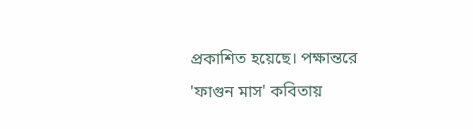প্রকাশিত হয়েছে। পক্ষান্তরে 'ফাগুন মাস' কবিতায়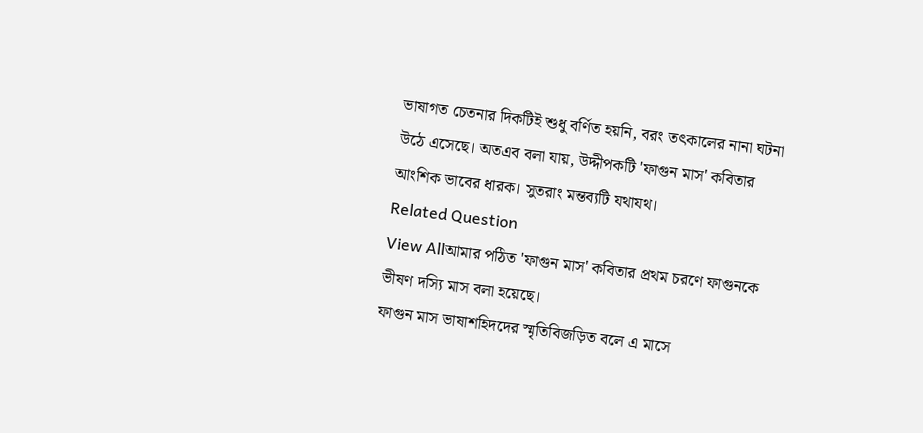ভাষাগত চেতনার দিকটিই শুধু বর্ণিত হয়নি, বরং তৎকালের নানা ঘটনা উঠে এসেছে। অতএব বলা যায়, উদ্দীপকটি 'ফাগুন মাস' কবিতার আংশিক ভাবের ধারক। সুতরাং মন্তব্যটি যথাযথ।
Related Question
View Allআমার পঠিত 'ফাগুন মাস' কবিতার প্রথম চরণে ফাগুনকে ভীষণ দস্যি মাস বলা হয়েছে।
ফাগুন মাস ভাষাশহিদদের স্মৃতিবিজড়িত বলে এ মাসে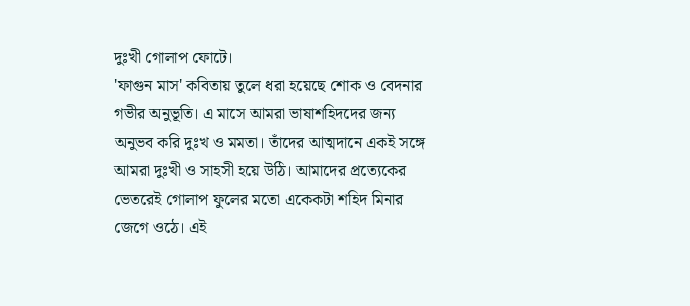দুঃখী গোলাপ ফোটে।
'ফাগুন মাস' কবিতায় তুলে ধরা হয়েছে শোক ও বেদনার গভীর অনুভূতি। এ মাসে আমরা ভাষাশহিদদের জন্য অনুভব করি দুঃখ ও মমতা। তাঁদের আত্মদানে একই সঙ্গে আমরা দুঃখী ও সাহসী হয়ে উঠি। আমাদের প্রত্যেকের ভেতরেই গোলাপ ফুলের মতো একেকটা শহিদ মিনার জেগে ওঠে। এই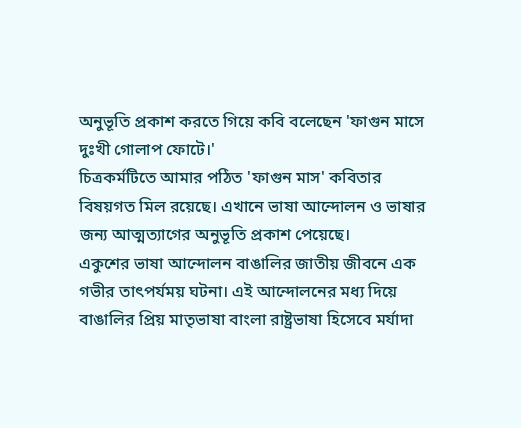অনুভূতি প্রকাশ করতে গিয়ে কবি বলেছেন 'ফাগুন মাসে দুঃখী গোলাপ ফোটে।'
চিত্রকর্মটিতে আমার পঠিত 'ফাগুন মাস' কবিতার বিষয়গত মিল রয়েছে। এখানে ভাষা আন্দোলন ও ভাষার জন্য আত্মত্যাগের অনুভূতি প্রকাশ পেয়েছে।
একুশের ভাষা আন্দোলন বাঙালির জাতীয় জীবনে এক গভীর তাৎপর্যময় ঘটনা। এই আন্দোলনের মধ্য দিয়ে বাঙালির প্রিয় মাতৃভাষা বাংলা রাষ্ট্রভাষা হিসেবে মর্যাদা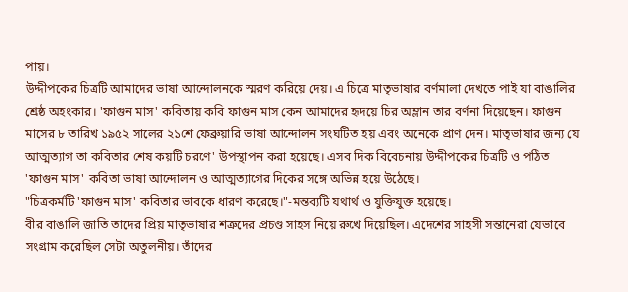পায়।
উদ্দীপকের চিত্রটি আমাদের ভাষা আন্দোলনকে স্মরণ করিয়ে দেয়। এ চিত্রে মাতৃভাষার বর্ণমালা দেখতে পাই যা বাঙালির শ্রেষ্ঠ অহংকার। 'ফাগুন মাস' কবিতায় কবি ফাগুন মাস কেন আমাদের হৃদয়ে চির অম্লান তার বর্ণনা দিয়েছেন। ফাগুন মাসের ৮ তারিখ ১৯৫২ সালের ২১শে ফেব্রুয়ারি ভাষা আন্দোলন সংঘটিত হয় এবং অনেকে প্রাণ দেন। মাতৃভাষার জন্য যে আত্মত্যাগ তা কবিতার শেষ কয়টি চরণে' উপস্থাপন করা হয়েছে। এসব দিক বিবেচনায় উদ্দীপকের চিত্রটি ও পঠিত 'ফাগুন মাস' কবিতা ভাষা আন্দোলন ও আত্মত্যাগের দিকের সঙ্গে অভিন্ন হয়ে উঠেছে।
"চিত্রকর্মটি 'ফাগুন মাস' কবিতার ভাবকে ধারণ করেছে।"-মন্তব্যটি যথার্থ ও যুক্তিযুক্ত হয়েছে।
বীর বাঙালি জাতি তাদের প্রিয় মাতৃভাষার শত্রুদের প্রচণ্ড সাহস নিয়ে রুখে দিয়েছিল। এদেশের সাহসী সন্তানেরা যেভাবে সংগ্রাম করেছিল সেটা অতুলনীয়। তাঁদের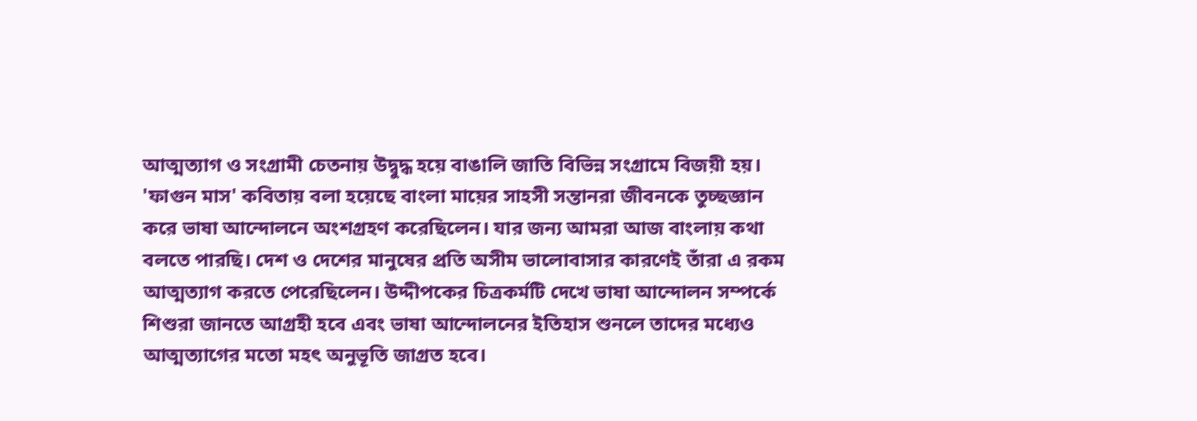আত্মত্যাগ ও সংগ্রামী চেতনায় উদ্বুদ্ধ হয়ে বাঙালি জাতি বিভিন্ন সংগ্রামে বিজয়ী হয়।
'ফাগুন মাস' কবিতায় বলা হয়েছে বাংলা মায়ের সাহসী সন্তানরা জীবনকে তুচ্ছজ্ঞান করে ভাষা আন্দোলনে অংশগ্রহণ করেছিলেন। যার জন্য আমরা আজ বাংলায় কথা বলতে পারছি। দেশ ও দেশের মানুষের প্রতি অসীম ভালোবাসার কারণেই তাঁরা এ রকম আত্মত্যাগ করতে পেরেছিলেন। উদ্দীপকের চিত্রকর্মটি দেখে ভাষা আন্দোলন সম্পর্কে শিশুরা জানতে আগ্রহী হবে এবং ভাষা আন্দোলনের ইতিহাস শুনলে তাদের মধ্যেও আত্মত্যাগের মতো মহৎ অনুভূতি জাগ্রত হবে।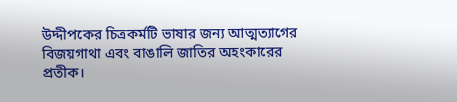উদ্দীপকের চিত্রকর্মটি ভাষার জন্য আত্মত্যাগের বিজয়গাথা এবং বাঙালি জাতির অহংকারের প্রতীক।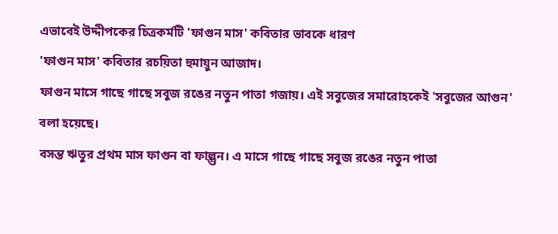এভাবেই উদ্দীপকের চিত্রকর্মটি 'ফাগুন মাস' কবিতার ভাবকে ধারণ
'ফাগুন মাস' কবিতার রচয়িতা হুমায়ুন আজাদ।
ফাগুন মাসে গাছে গাছে সবুজ রঙের নতুন পাতা গজায়। এই সবুজের সমারোহকেই 'সবুজের আগুন' বলা হয়েছে।
বসন্ত ঋতুর প্রথম মাস ফাগুন বা ফাল্গুন। এ মাসে গাছে গাছে সবুজ রঙের নতুন পাতা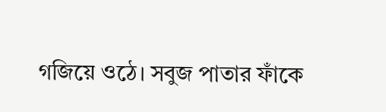গজিয়ে ওঠে। সবুজ পাতার ফাঁকে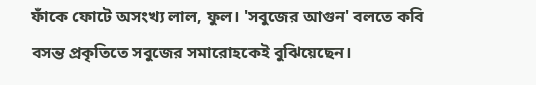ফাঁকে ফোটে অসংখ্য লাল, ফুল। 'সবুজের আগুন' বলতে কবি বসন্ত প্রকৃতিতে সবুজের সমারোহকেই বুঝিয়েছেন।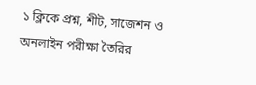১ ক্লিকে প্রশ্ন, শীট, সাজেশন ও
অনলাইন পরীক্ষা তৈরির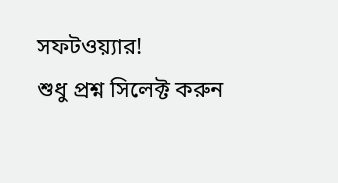সফটওয়্যার!
শুধু প্রশ্ন সিলেক্ট করুন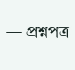— প্রশ্নপত্র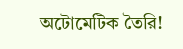অটোমেটিক তৈরি!